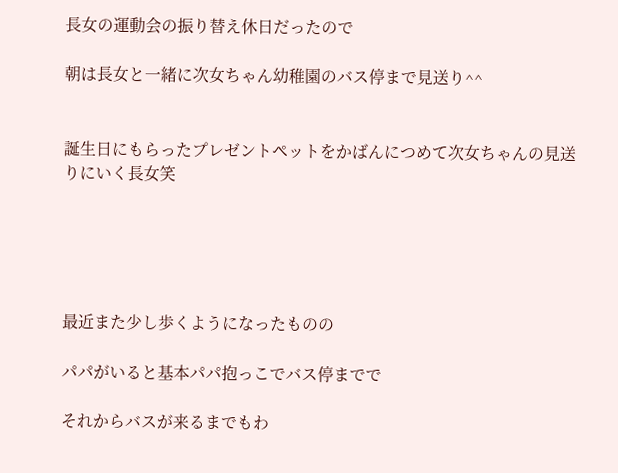長女の運動会の振り替え休日だったので

朝は長女と一緒に次女ちゃん幼稚園のバス停まで見送り^^


誕生日にもらったプレゼントペットをかばんにつめて次女ちゃんの見送りにいく長女笑





最近また少し歩くようになったものの

パパがいると基本パパ抱っこでバス停までで

それからバスが来るまでもわ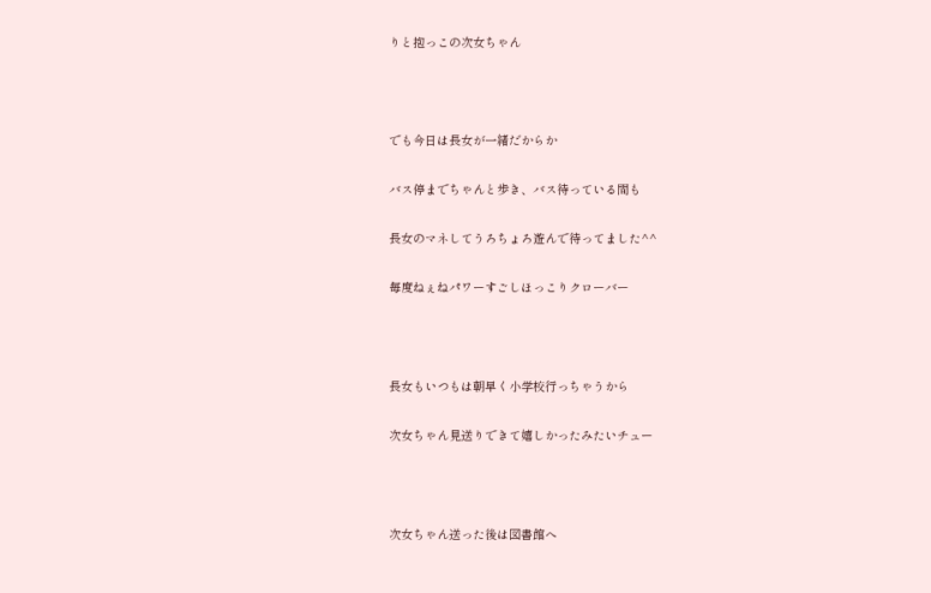りと抱っこの次女ちゃん



でも今日は長女が一緒だからか

バス停までちゃんと歩き、バス待っている間も

長女のマネしてうろちょろ遊んで待ってました^^

毎度ねぇねパワーすごしほっこりクローバー



長女もいつもは朝早く小学校行っちゃうから

次女ちゃん見送りできて嬉しかったみたいチュー



次女ちゃん送った後は図書館へ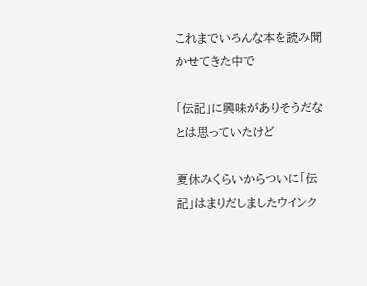これまでいろんな本を読み聞かせてきた中で

「伝記」に興味がありそうだなとは思っていたけど

夏休みくらいからついに「伝記」はまりだしましたウインク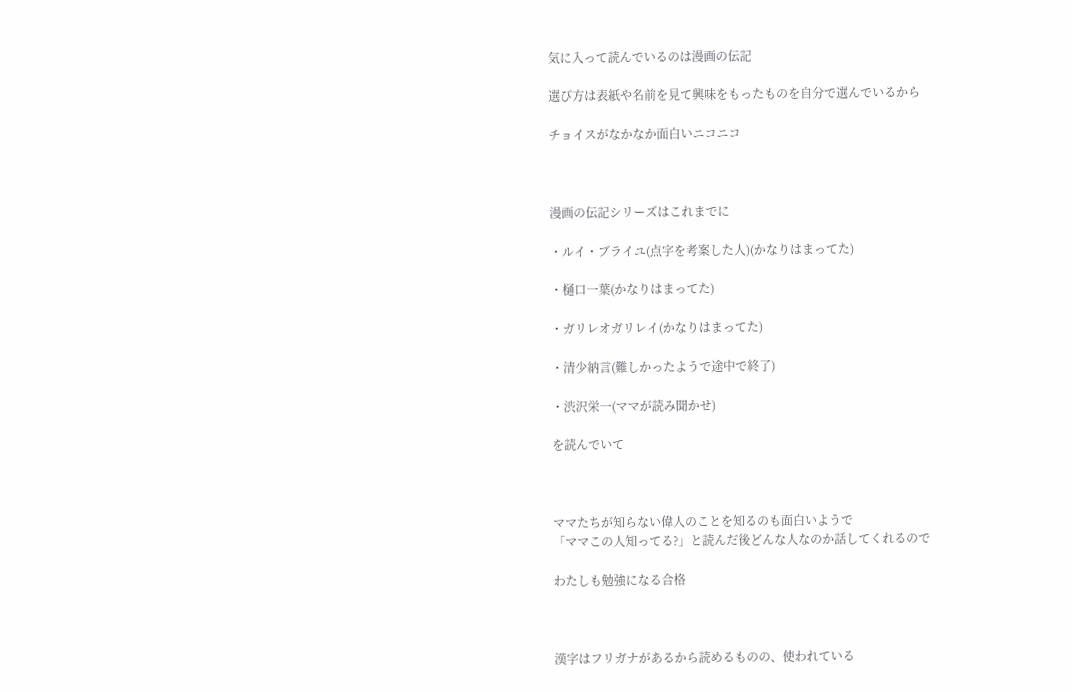気に入って読んでいるのは漫画の伝記

選び方は表紙や名前を見て興味をもったものを自分で選んでいるから

チョイスがなかなか面白いニコニコ



漫画の伝記シリーズはこれまでに

・ルイ・ブライユ(点字を考案した人)(かなりはまってた)

・樋口一葉(かなりはまってた)

・ガリレオガリレイ(かなりはまってた)

・清少納言(難しかったようで途中で終了)

・渋沢栄一(ママが読み聞かせ)

を読んでいて



ママたちが知らない偉人のことを知るのも面白いようで
「ママこの人知ってる?」と読んだ後どんな人なのか話してくれるので

わたしも勉強になる合格



漢字はフリガナがあるから読めるものの、使われている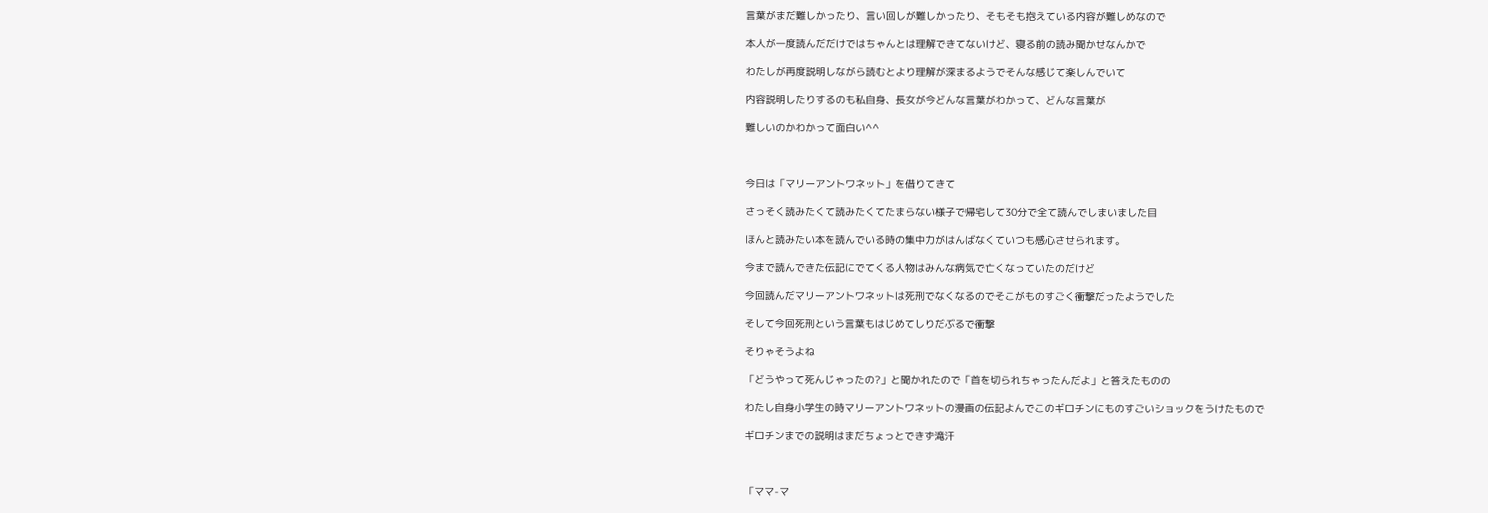言葉がまだ難しかったり、言い回しが難しかったり、そもそも抱えている内容が難しめなので

本人が一度読んだだけではちゃんとは理解できてないけど、寝る前の読み聞かせなんかで

わたしが再度説明しながら読むとより理解が深まるようでそんな感じて楽しんでいて

内容説明したりするのも私自身、長女が今どんな言葉がわかって、どんな言葉が

難しいのかわかって面白い^^



今日は「マリーアントワネット」を借りてきて

さっそく読みたくて読みたくてたまらない様子で帰宅して30分で全て読んでしまいました目

ほんと読みたい本を読んでいる時の集中力がはんばなくていつも感心させられます。

今まで読んできた伝記にでてくる人物はみんな病気で亡くなっていたのだけど

今回読んだマリーアントワネットは死刑でなくなるのでそこがものすごく衝撃だったようでした

そして今回死刑という言葉もはじめてしりだぶるで衝撃

そりゃそうよね

「どうやって死んじゃったの?」と聞かれたので「首を切られちゃったんだよ」と答えたものの

わたし自身小学生の時マリーアントワネットの漫画の伝記よんでこのギロチンにものすごいショックをうけたもので

ギロチンまでの説明はまだちょっとできず滝汗



「ママ-マ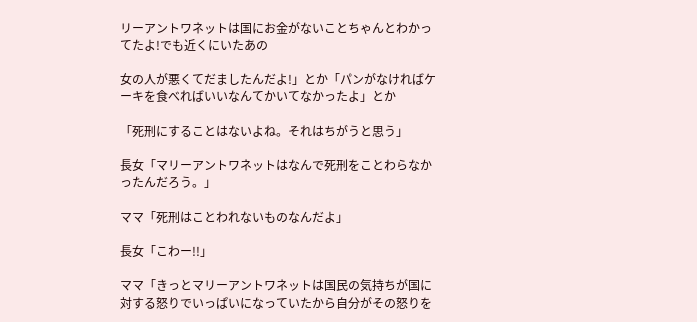リーアントワネットは国にお金がないことちゃんとわかってたよ!でも近くにいたあの

女の人が悪くてだましたんだよ!」とか「パンがなければケーキを食べればいいなんてかいてなかったよ」とか

「死刑にすることはないよね。それはちがうと思う」

長女「マリーアントワネットはなんで死刑をことわらなかったんだろう。」

ママ「死刑はことわれないものなんだよ」

長女「こわー!!」

ママ「きっとマリーアントワネットは国民の気持ちが国に対する怒りでいっぱいになっていたから自分がその怒りを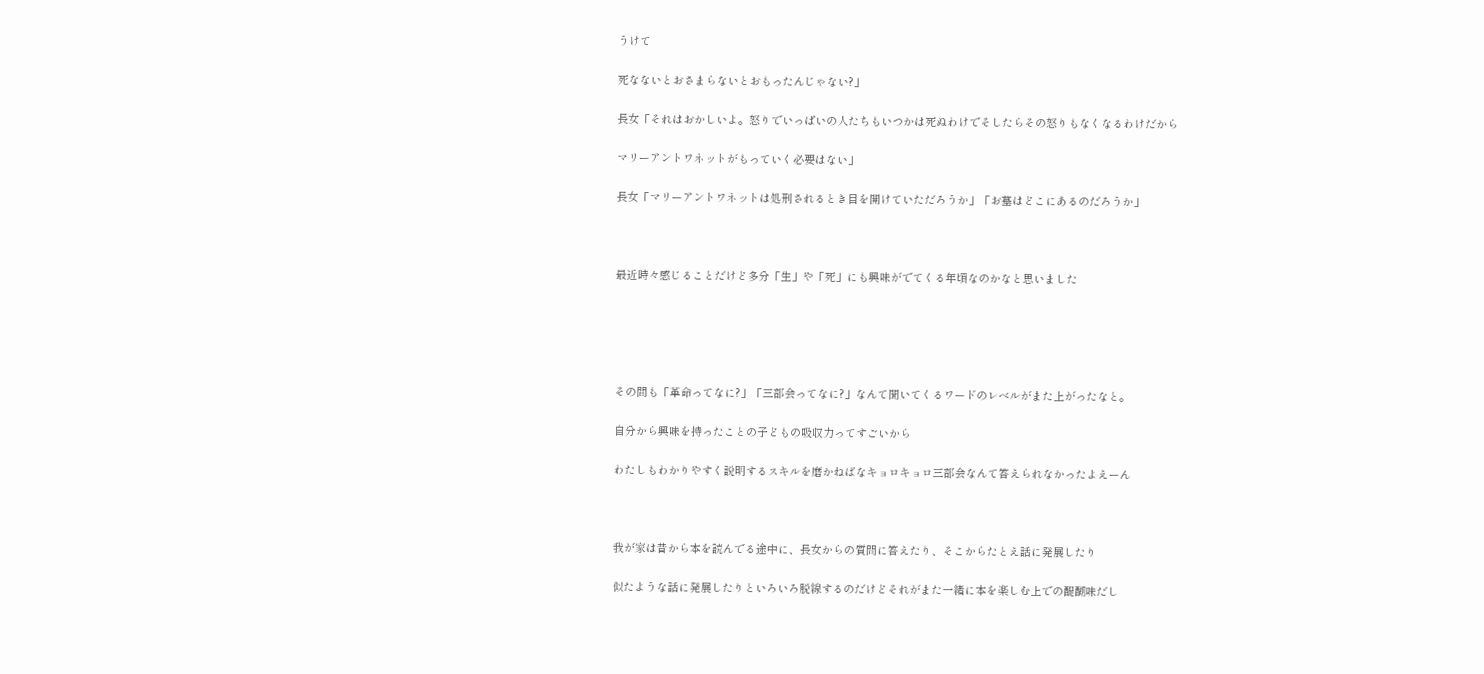うけて

死なないとおさまらないとおもったんじゃない?」

長女「それはおかしいよ。怒りでいっぱいの人たちもいつかは死ぬわけでそしたらその怒りもなくなるわけだから

マリーアントワネットがもっていく必要はない」

長女「マリーアントワネットは処刑されるとき目を開けていただろうか」「お墓はどこにあるのだろうか」



最近時々感じることだけど多分「生」や「死」にも興味がでてくる年頃なのかなと思いました





その間も「革命ってなに?」「三部会ってなに?」なんて聞いてくるワードのレベルがまた上がったなと。

自分から興味を持ったことの子どもの吸収力ってすごいから

わたしもわかりやすく説明するスキルを磨かねばなキョロキョロ三部会なんて答えられなかったよえーん



我が家は昔から本を読んでる途中に、長女からの質問に答えたり、そこからたとえ話に発展したり

似たような話に発展したりといろいろ脱線するのだけどそれがまた一緒に本を楽しむ上での醍醐味だし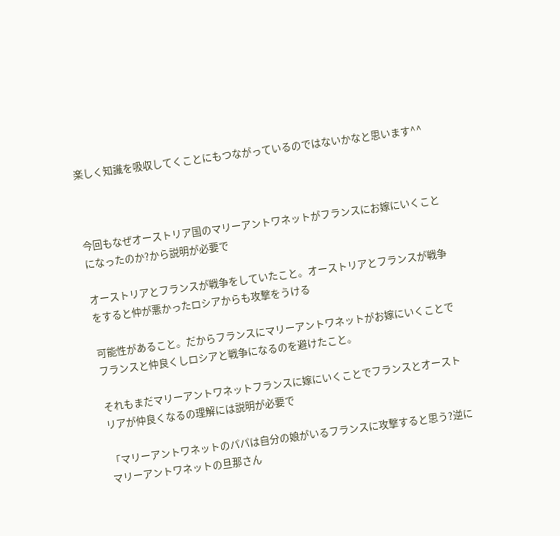楽しく知識を吸収してくことにもつながっているのではないかなと思います^^



今回もなぜオーストリア国のマリーアントワネットがフランスにお嫁にいくことになったのか?から説明が必要で

オーストリアとフランスが戦争をしていたこと。オーストリアとフランスが戦争をすると仲が悪かったロシアからも攻撃をうける

可能性があること。だからフランスにマリーアントワネットがお嫁にいくことでフランスと仲良くしロシアと戦争になるのを避けたこと。

それもまだマリーアントワネットフランスに嫁にいくことでフランスとオーストリアが仲良くなるの理解には説明が必要で

「マリーアントワネットのパパは自分の娘がいるフランスに攻撃すると思う?逆にマリーアントワネットの旦那さん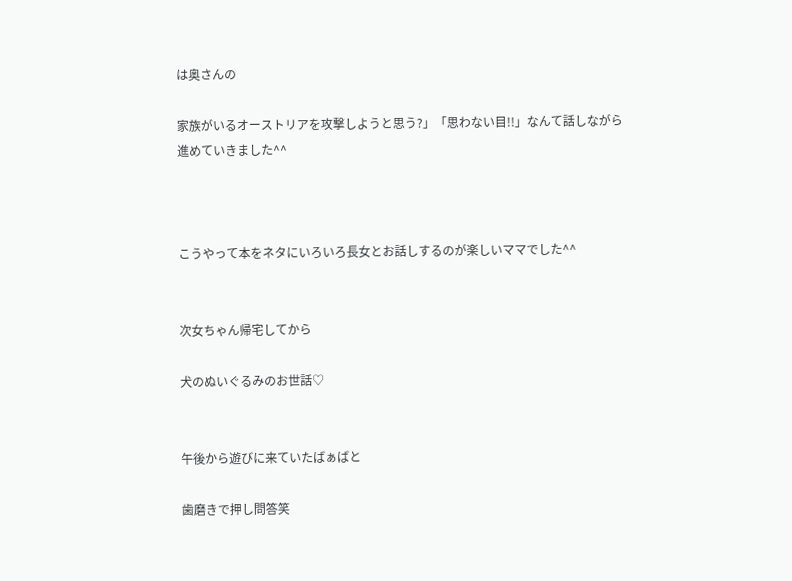は奥さんの

家族がいるオーストリアを攻撃しようと思う?」「思わない目!!」なんて話しながら進めていきました^^



こうやって本をネタにいろいろ長女とお話しするのが楽しいママでした^^


次女ちゃん帰宅してから

犬のぬいぐるみのお世話♡


午後から遊びに来ていたばぁばと

歯磨きで押し問答笑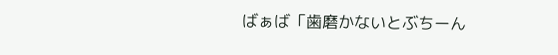ばぁば「歯磨かないとぶちーん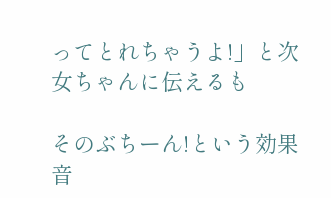ってとれちゃうよ!」と次女ちゃんに伝えるも

そのぶちーん!という効果音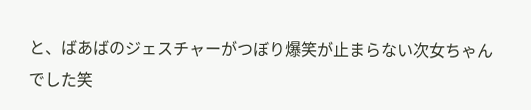と、ばあばのジェスチャーがつぼり爆笑が止まらない次女ちゃんでした笑